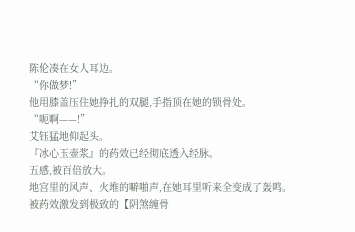陈伦凑在女人耳边。
“你做梦!”
他用膝盖压住她挣扎的双腿,手指顶在她的锁骨处。
“呃啊——!”
艾钰猛地仰起头。
『冰心玉壶浆』的药效已经彻底透入经脉。
五感,被百倍放大。
地宫里的风声、火堆的噼啪声,在她耳里听来全变成了轰鸣。
被药效激发到极致的【阴煞缠骨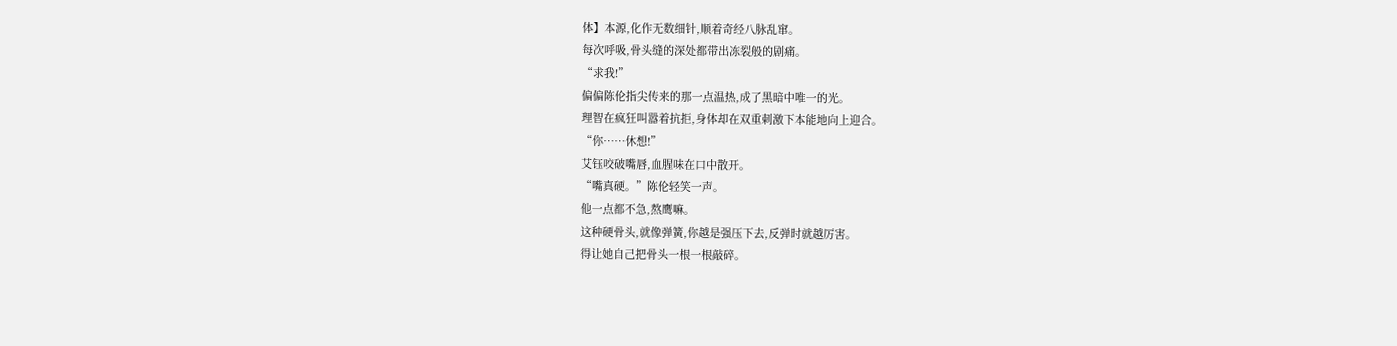体】本源,化作无数细针,顺着奇经八脉乱窜。
每次呼吸,骨头缝的深处都带出冻裂般的剧痛。
“求我!”
偏偏陈伦指尖传来的那一点温热,成了黑暗中唯一的光。
理智在疯狂叫嚣着抗拒,身体却在双重刺激下本能地向上迎合。
“你……休想!”
艾钰咬破嘴唇,血腥味在口中散开。
“嘴真硬。”陈伦轻笑一声。
他一点都不急,熬鹰嘛。
这种硬骨头,就像弹簧,你越是强压下去,反弹时就越厉害。
得让她自己把骨头一根一根敲碎。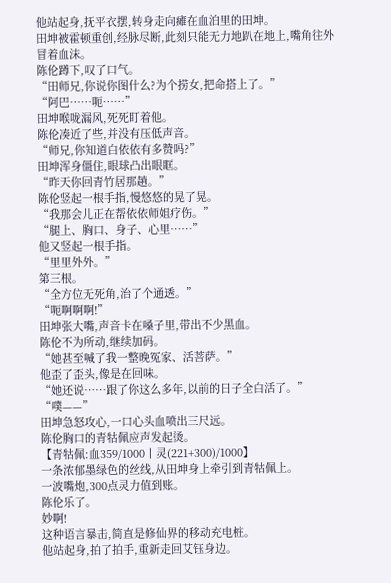他站起身,抚平衣摆,转身走向瘫在血泊里的田坤。
田坤被霍顿重创,经脉尽断,此刻只能无力地趴在地上,嘴角往外冒着血沫。
陈伦蹲下,叹了口气。
“田师兄,你说你图什么?为个捞女,把命搭上了。”
“阿巴……呃……”
田坤喉咙漏风,死死盯着他。
陈伦凑近了些,并没有压低声音。
“师兄,你知道白依依有多赞吗?”
田坤浑身僵住,眼球凸出眼眶。
“昨天你回青竹居那趟。”
陈伦竖起一根手指,慢悠悠的晃了晃。
“我那会儿正在帮依依师姐疗伤。”
“腿上、胸口、身子、心里……”
他又竖起一根手指。
“里里外外。”
第三根。
“全方位无死角,治了个通透。”
“呃啊啊啊!”
田坤张大嘴,声音卡在嗓子里,带出不少黑血。
陈伦不为所动,继续加码。
“她甚至喊了我一整晚冤家、活菩萨。”
他歪了歪头,像是在回味。
“她还说……跟了你这么多年,以前的日子全白活了。”
“噗——”
田坤急怒攻心,一口心头血喷出三尺远。
陈伦胸口的青牯佩应声发起烫。
【青牯佩:血359/1000丨灵(221+300)/1000】
一条浓郁墨绿色的丝线,从田坤身上牵引到青牯佩上。
一波嘴炮,300点灵力值到账。
陈伦乐了。
妙啊!
这种语言暴击,简直是修仙界的移动充电桩。
他站起身,拍了拍手,重新走回艾钰身边。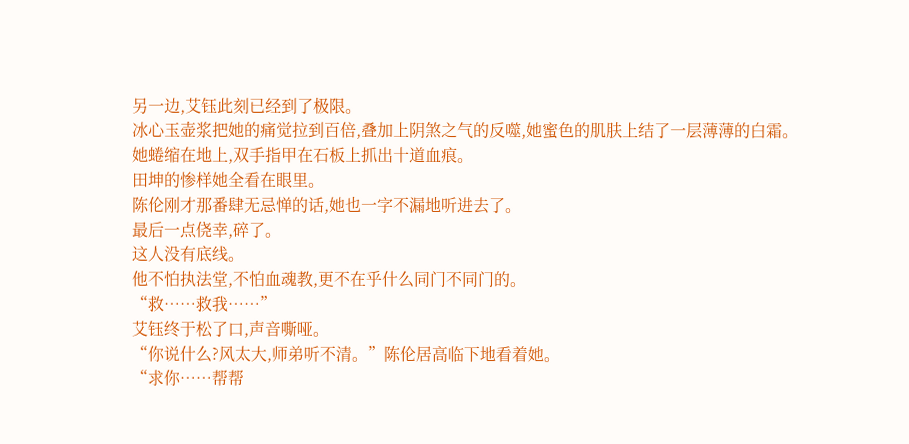另一边,艾钰此刻已经到了极限。
冰心玉壶浆把她的痛觉拉到百倍,叠加上阴煞之气的反噬,她蜜色的肌肤上结了一层薄薄的白霜。
她蜷缩在地上,双手指甲在石板上抓出十道血痕。
田坤的惨样她全看在眼里。
陈伦刚才那番肆无忌惮的话,她也一字不漏地听进去了。
最后一点侥幸,碎了。
这人没有底线。
他不怕执法堂,不怕血魂教,更不在乎什么同门不同门的。
“救……救我……”
艾钰终于松了口,声音嘶哑。
“你说什么?风太大,师弟听不清。”陈伦居高临下地看着她。
“求你……帮帮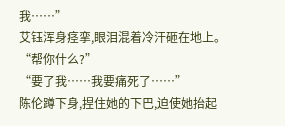我……”
艾钰浑身痉挛,眼泪混着冷汗砸在地上。
“帮你什么?”
“要了我……我要痛死了……”
陈伦蹲下身,捏住她的下巴,迫使她抬起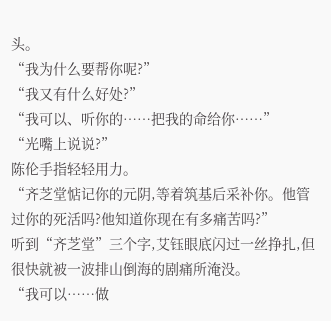头。
“我为什么要帮你呢?”
“我又有什么好处?”
“我可以、听你的……把我的命给你……”
“光嘴上说说?”
陈伦手指轻轻用力。
“齐芝堂惦记你的元阴,等着筑基后采补你。他管过你的死活吗?他知道你现在有多痛苦吗?”
听到“齐芝堂”三个字,艾钰眼底闪过一丝挣扎,但很快就被一波排山倒海的剧痛所淹没。
“我可以……做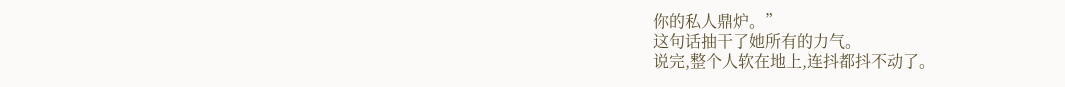你的私人鼎炉。”
这句话抽干了她所有的力气。
说完,整个人软在地上,连抖都抖不动了。